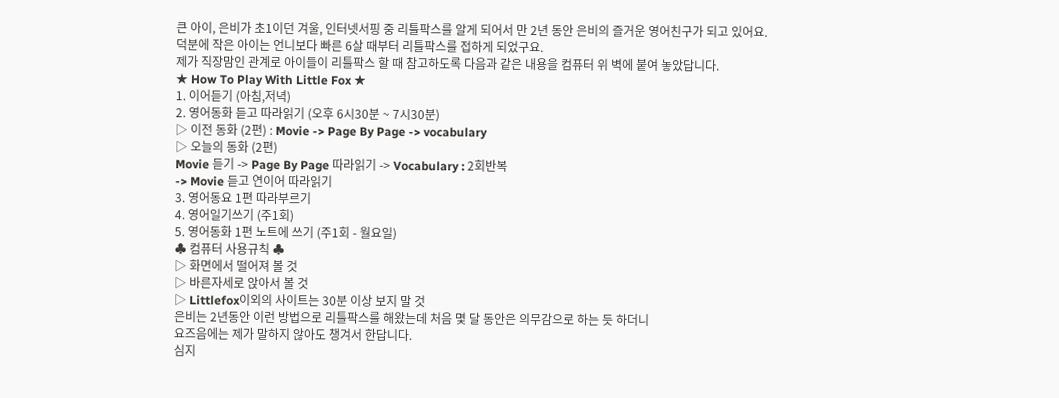큰 아이, 은비가 초1이던 겨울, 인터넷서핑 중 리틀팍스를 알게 되어서 만 2년 동안 은비의 즐거운 영어친구가 되고 있어요.
덕분에 작은 아이는 언니보다 빠른 6살 때부터 리틀팍스를 접하게 되었구요.
제가 직장맘인 관계로 아이들이 리틀팍스 할 때 참고하도록 다음과 같은 내용을 컴퓨터 위 벽에 붙여 놓았답니다.
★ How To Play With Little Fox ★
1. 이어듣기 (아침,저녁)
2. 영어동화 듣고 따라읽기 (오후 6시30분 ~ 7시30분)
▷ 이전 동화 (2편) : Movie -> Page By Page -> vocabulary
▷ 오늘의 동화 (2편)
Movie 듣기 -> Page By Page 따라읽기 -> Vocabulary : 2회반복
-> Movie 듣고 연이어 따라읽기
3. 영어동요 1편 따라부르기
4. 영어일기쓰기 (주1회)
5. 영어동화 1편 노트에 쓰기 (주1회 - 월요일)
♣ 컴퓨터 사용규칙 ♣
▷ 화면에서 떨어져 볼 것
▷ 바른자세로 앉아서 볼 것
▷ Littlefox이외의 사이트는 30분 이상 보지 말 것
은비는 2년동안 이런 방법으로 리틀팍스를 해왔는데 처음 몇 달 동안은 의무감으로 하는 듯 하더니
요즈음에는 제가 말하지 않아도 챙겨서 한답니다.
심지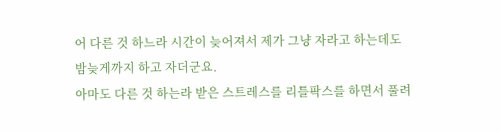어 다른 것 하느라 시간이 늦어져서 제가 그냥 자라고 하는데도 밤늦게까지 하고 자더군요.
아마도 다른 것 하는라 받은 스트레스를 리틀팍스를 하면서 풀려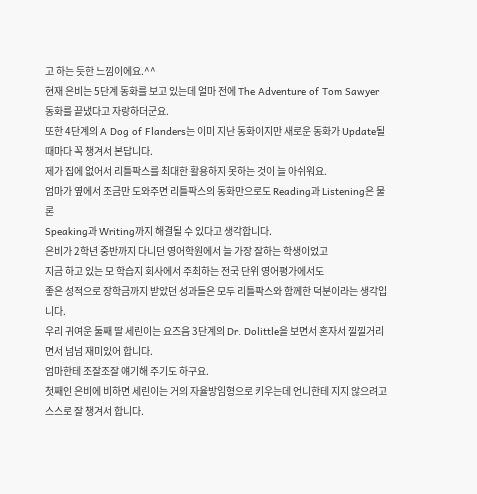고 하는 듯한 느낌이에요.^^
현재 은비는 5단계 동화를 보고 있는데 얼마 전에 The Adventure of Tom Sawyer 동화를 끝냈다고 자랑하더군요.
또한 4단계의 A Dog of Flanders는 이미 지난 동화이지만 새로운 동화가 Update될 때마다 꼭 챙겨서 본답니다.
제가 집에 없어서 리틀팍스를 최대한 활용하지 못하는 것이 늘 아쉬워요.
엄마가 옆에서 조금만 도와주면 리틀팍스의 동화만으로도 Reading과 Listening은 물론
Speaking과 Writing까지 해결될 수 있다고 생각합니다.
은비가 2학년 중반까지 다니던 영어학원에서 늘 가장 잘하는 학생이었고
지금 하고 있는 모 학습지 회사에서 주최하는 전국 단위 영어평가에서도
좋은 성적으로 장학금까지 받았던 성과들은 모두 리틀팍스와 함께한 덕분이라는 생각입니다.
우리 귀여운 둘째 딸 세린이는 요즈음 3단계의 Dr. Dolittle을 보면서 혼자서 낄낄거리면서 넘넘 재미있어 합니다.
엄마한테 조잘조잘 얘기해 주기도 하구요.
첫째인 은비에 비하면 세린이는 거의 자율방임형으로 키우는데 언니한테 지지 않으려고 스스로 잘 챙겨서 합니다.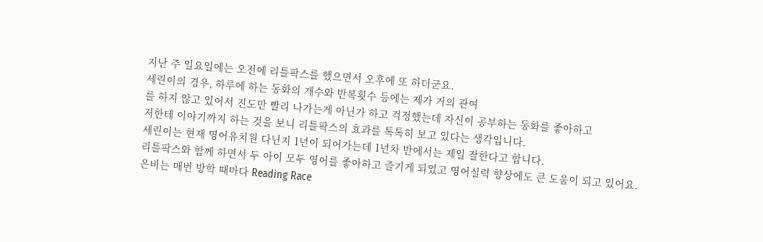지난 주 일요일에는 오전에 리틀팍스를 했으면서 오후에 또 하더군요.
세린이의 경우, 하루에 하는 동화의 개수와 반복횟수 등에는 제가 거의 관여
를 하지 않고 있어서 진도만 빨리 나가는게 아닌가 하고 걱정했는데 자신이 공부하는 동화를 좋아하고
저한테 이야기까지 하는 것을 보니 리틀팍스의 효과를 톡톡히 보고 있다는 생각입니다.
세린이는 현재 영어유치원 다닌지 1년이 되어가는데 1년차 반에서는 제일 잘한다고 합니다.
리틀팍스와 함께 하면서 두 아이 모두 영어를 좋아하고 즐기게 되었고 영어실력 향상에도 큰 도움이 되고 있어요.
은비는 매번 방학 때마다 Reading Race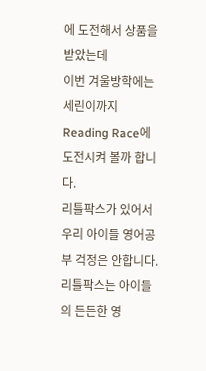에 도전해서 상품을 받았는데
이번 겨울방학에는 세린이까지 Reading Race에 도전시켜 볼까 합니다.
리틀팍스가 있어서 우리 아이들 영어공부 걱정은 안합니다.
리틀팍스는 아이들의 든든한 영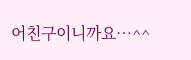어친구이니까요…^^